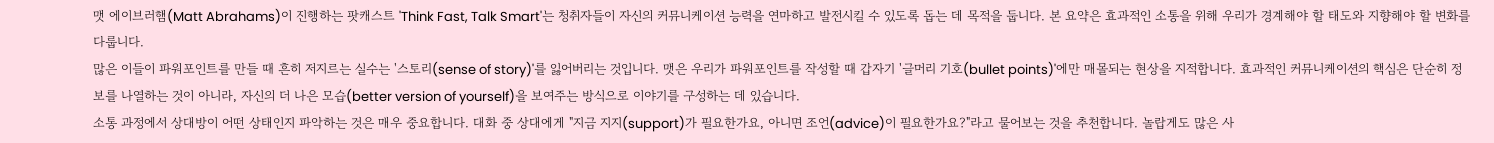맷 에이브러햄(Matt Abrahams)이 진행하는 팟캐스트 'Think Fast, Talk Smart'는 청취자들이 자신의 커뮤니케이션 능력을 연마하고 발전시킬 수 있도록 돕는 데 목적을 둡니다. 본 요약은 효과적인 소통을 위해 우리가 경계해야 할 태도와 지향해야 할 변화를 다룹니다.
많은 이들이 파워포인트를 만들 때 흔히 저지르는 실수는 '스토리(sense of story)'를 잃어버리는 것입니다. 맷은 우리가 파워포인트를 작성할 때 갑자기 '글머리 기호(bullet points)'에만 매몰되는 현상을 지적합니다. 효과적인 커뮤니케이션의 핵심은 단순히 정보를 나열하는 것이 아니라, 자신의 더 나은 모습(better version of yourself)을 보여주는 방식으로 이야기를 구성하는 데 있습니다.
소통 과정에서 상대방이 어떤 상태인지 파악하는 것은 매우 중요합니다. 대화 중 상대에게 "지금 지지(support)가 필요한가요, 아니면 조언(advice)이 필요한가요?"라고 물어보는 것을 추천합니다. 놀랍게도 많은 사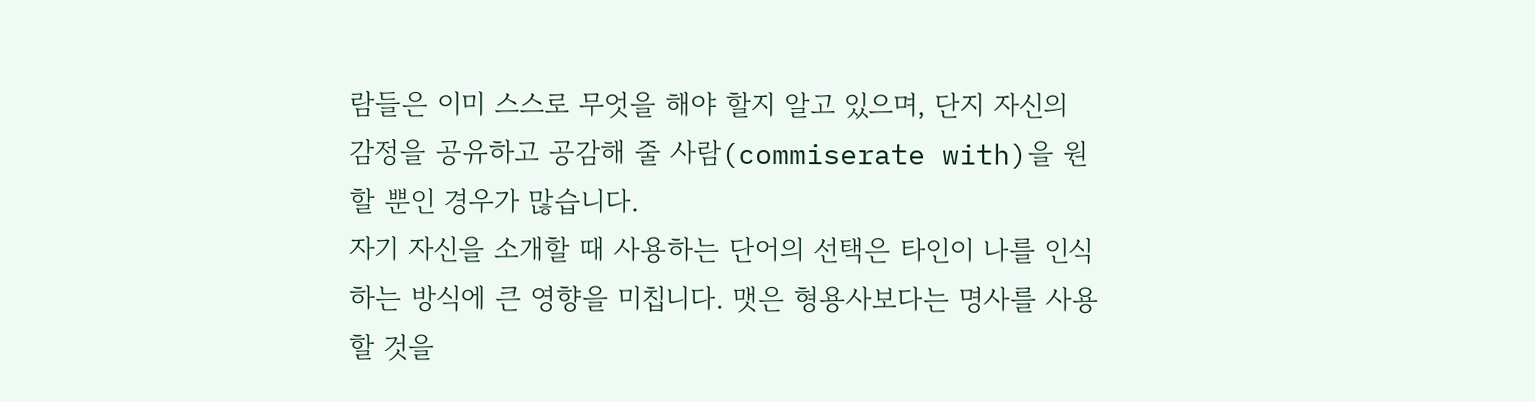람들은 이미 스스로 무엇을 해야 할지 알고 있으며, 단지 자신의 감정을 공유하고 공감해 줄 사람(commiserate with)을 원할 뿐인 경우가 많습니다.
자기 자신을 소개할 때 사용하는 단어의 선택은 타인이 나를 인식하는 방식에 큰 영향을 미칩니다. 맷은 형용사보다는 명사를 사용할 것을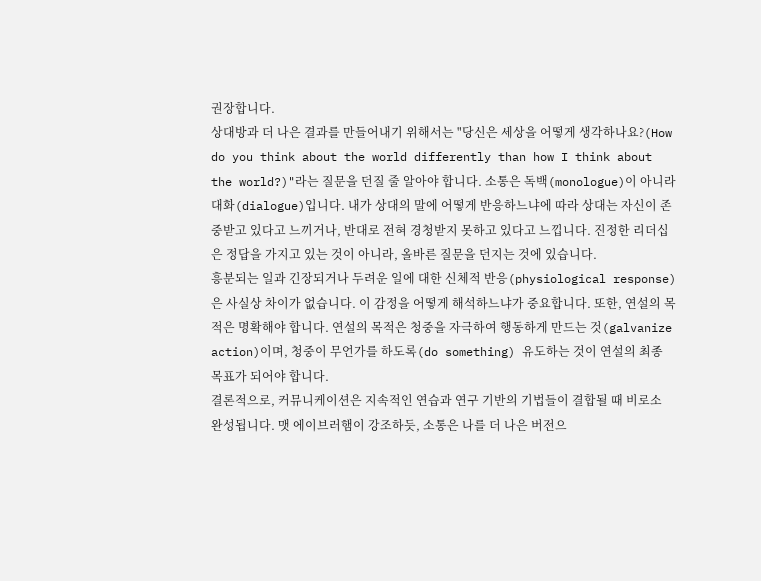권장합니다.
상대방과 더 나은 결과를 만들어내기 위해서는 "당신은 세상을 어떻게 생각하나요?(How do you think about the world differently than how I think about the world?)"라는 질문을 던질 줄 알아야 합니다. 소통은 독백(monologue)이 아니라 대화(dialogue)입니다. 내가 상대의 말에 어떻게 반응하느냐에 따라 상대는 자신이 존중받고 있다고 느끼거나, 반대로 전혀 경청받지 못하고 있다고 느낍니다. 진정한 리더십은 정답을 가지고 있는 것이 아니라, 올바른 질문을 던지는 것에 있습니다.
흥분되는 일과 긴장되거나 두려운 일에 대한 신체적 반응(physiological response)은 사실상 차이가 없습니다. 이 감정을 어떻게 해석하느냐가 중요합니다. 또한, 연설의 목적은 명확해야 합니다. 연설의 목적은 청중을 자극하여 행동하게 만드는 것(galvanize action)이며, 청중이 무언가를 하도록(do something) 유도하는 것이 연설의 최종 목표가 되어야 합니다.
결론적으로, 커뮤니케이션은 지속적인 연습과 연구 기반의 기법들이 결합될 때 비로소 완성됩니다. 맷 에이브러햄이 강조하듯, 소통은 나를 더 나은 버전으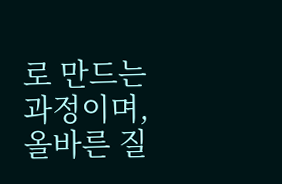로 만드는 과정이며, 올바른 질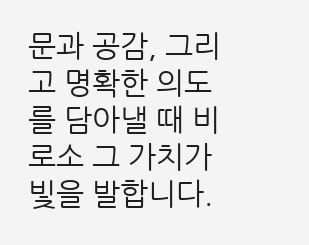문과 공감, 그리고 명확한 의도를 담아낼 때 비로소 그 가치가 빛을 발합니다.